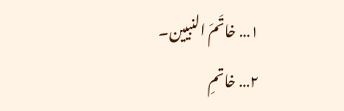۱… خاتَمَ النبیین۔
۲… خاتمِ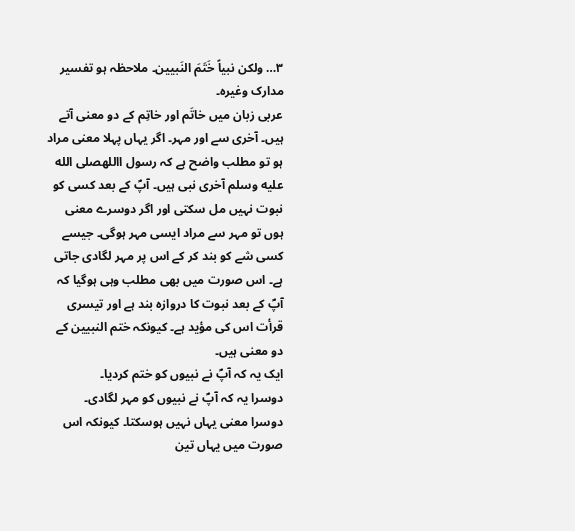۳… ولکن نبیاً خَتَمَ النَبیین۔ ملاحظہ ہو تفسیر مدارک وغیرہ۔
عربی زبان میں خاتَم اور خاتِم کے دو معنی آتے ہیں۔ آخری سے اور مہر۔ اگر یہاں پہلا معنی مراد ہو تو مطلب واضح ہے کہ رسول االلهصلى الله عليه وسلم آخری نبی ہیں۔ آپؐ کے بعد کسی کو نبوت نہیں مل سکتی اور اگر دوسرے معنی ہوں تو مہر سے مراد ایسی مہر ہوگی۔ جیسے کسی شے کو بند کر کے اس پر مہر لگادی جاتی ہے۔ اس صورت میں بھی مطلب وہی ہوگیا کہ آپؐ کے بعد نبوت کا دروازہ بند ہے اور تیسری قرأت اس کی مؤید ہے۔ کیونکہ ختم النبیین کے دو معنی ہیں۔
ایک یہ کہ آپؐ نے نبیوں کو ختم کردیا۔
دوسرا یہ کہ آپؐ نے نبیوں کو مہر لگادی۔
دوسرا معنی یہاں نہیں ہوسکتا۔ کیونکہ اس صورت میں یہاں تین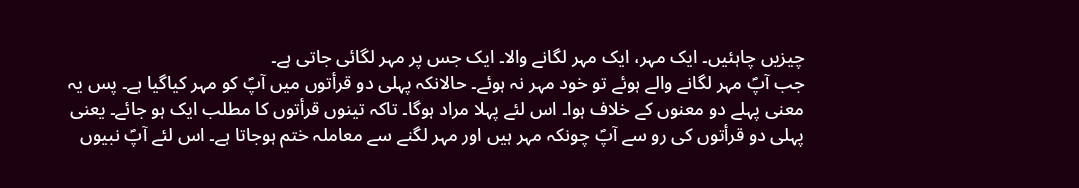چیزیں چاہئیں۔ ایک مہر، ایک مہر لگانے والا۔ ایک جس پر مہر لگائی جاتی ہے۔
جب آپؐ مہر لگانے والے ہوئے تو خود مہر نہ ہوئے۔ حالانکہ پہلی دو قرأتوں میں آپؐ کو مہر کیاگیا ہے۔ پس یہ معنی پہلے دو معنوں کے خلاف ہوا۔ اس لئے پہلا مراد ہوگا۔ تاکہ تینوں قرأتوں کا مطلب ایک ہو جائے۔ یعنی پہلی دو قرأتوں کی رو سے آپؐ چونکہ مہر ہیں اور مہر لگنے سے معاملہ ختم ہوجاتا ہے۔ اس لئے آپؐ نبیوں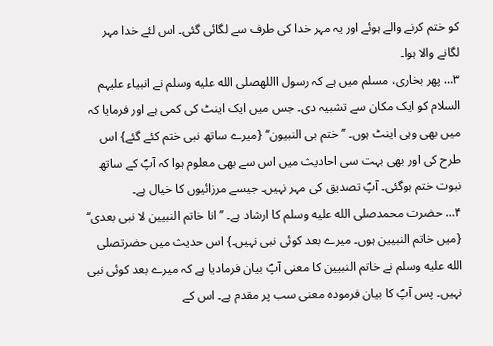کو ختم کرنے والے ہوئے اور یہ مہر خدا کی طرف سے لگائی گئی۔ اس لئے خدا مہر لگانے والا ہوا۔
۳… پھر بخاری، مسلم میں ہے کہ رسول االلهصلى الله عليه وسلم نے انبیاء علیہم السلام کو ایک مکان سے تشبیہ دی۔ جس میں ایک اینٹ کی کمی ہے اور فرمایا کہ میں بھی وہی اینٹ ہوں۔ ’’ختم بی النبیون‘‘ {میرے ساتھ نبی ختم کئے گئے} اس طرح کی اور بھی بہت سی احادیث میں اس سے بھی معلوم ہوا کہ آپؐ کے ساتھ نبوت ختم ہوگئی۔ آپؐ تصدیق کی مہر نہیں۔ جیسے مرزائیوں کا خیال ہے۔
۴… حضرت محمدصلى الله عليه وسلم کا ارشاد ہے۔ ’’انا خاتم النبیین لا نبی بعدی‘‘ {میں خاتم النبیین ہوں۔ میرے بعد کوئی نبی نہیں۔} اس حدیث میں حضرتصلى الله عليه وسلم نے خاتم النبیین کا معنی آپؐ بیان فرمادیا ہے کہ میرے بعد کوئی نبی نہیں۔ پس آپؐ کا بیان فرمودہ معنی سب پر مقدم ہے۔ اس کے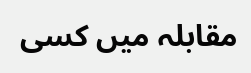مقابلہ میں کسی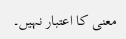معنی کا اعتبار نہیں۔